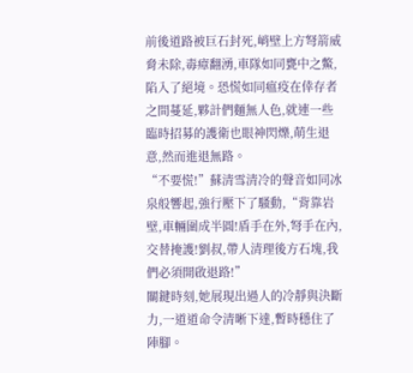前後道路被巨石封死,峭壁上方弩箭威脅未除,毒瘴翻湧,車隊如同甕中之鱉,陷入了絕境。恐慌如同瘟疫在倖存者之間蔓延,夥計們麵無人色,就連一些臨時招募的護衛也眼神閃爍,萌生退意,然而進退無路。
“不要慌!”蘇清雪清冷的聲音如同冰泉般響起,強行壓下了騷動,“背靠岩壁,車輛圍成半圓!盾手在外,弩手在內,交替掩護!劉叔,帶人清理後方石塊,我們必須開啟退路!”
關鍵時刻,她展現出過人的冷靜與決斷力,一道道命令清晰下達,暫時穩住了陣腳。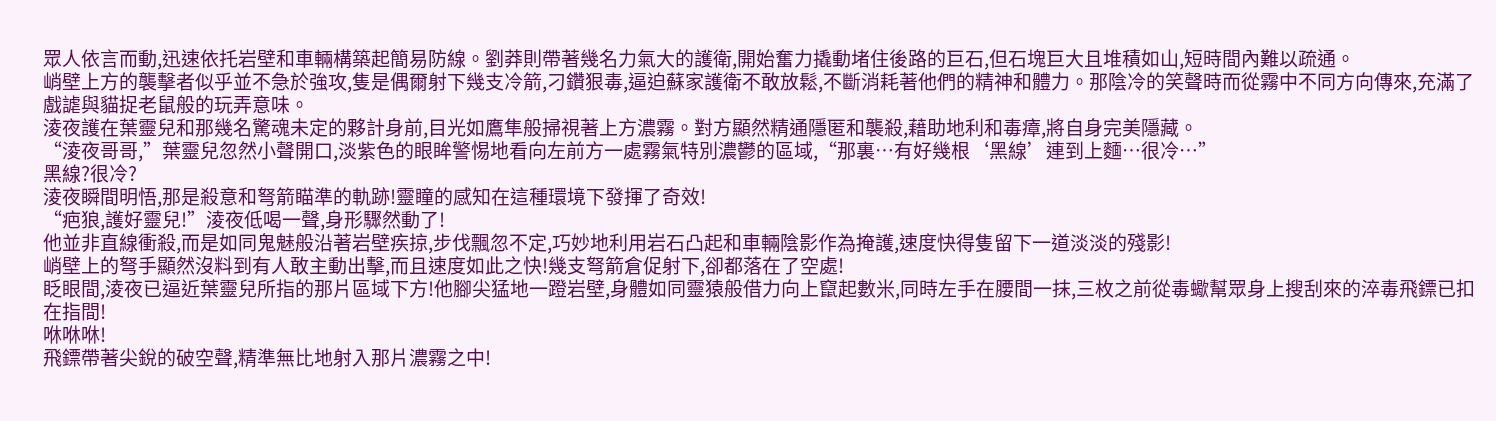眾人依言而動,迅速依托岩壁和車輛構築起簡易防線。劉莽則帶著幾名力氣大的護衛,開始奮力撬動堵住後路的巨石,但石塊巨大且堆積如山,短時間內難以疏通。
峭壁上方的襲擊者似乎並不急於強攻,隻是偶爾射下幾支冷箭,刁鑽狠毒,逼迫蘇家護衛不敢放鬆,不斷消耗著他們的精神和體力。那陰冷的笑聲時而從霧中不同方向傳來,充滿了戲謔與貓捉老鼠般的玩弄意味。
淩夜護在葉靈兒和那幾名驚魂未定的夥計身前,目光如鷹隼般掃視著上方濃霧。對方顯然精通隱匿和襲殺,藉助地利和毒瘴,將自身完美隱藏。
“淩夜哥哥,”葉靈兒忽然小聲開口,淡紫色的眼眸警惕地看向左前方一處霧氣特別濃鬱的區域,“那裏…有好幾根‘黑線’連到上麵…很冷…”
黑線?很冷?
淩夜瞬間明悟,那是殺意和弩箭瞄準的軌跡!靈瞳的感知在這種環境下發揮了奇效!
“疤狼,護好靈兒!”淩夜低喝一聲,身形驟然動了!
他並非直線衝殺,而是如同鬼魅般沿著岩壁疾掠,步伐飄忽不定,巧妙地利用岩石凸起和車輛陰影作為掩護,速度快得隻留下一道淡淡的殘影!
峭壁上的弩手顯然沒料到有人敢主動出擊,而且速度如此之快!幾支弩箭倉促射下,卻都落在了空處!
眨眼間,淩夜已逼近葉靈兒所指的那片區域下方!他腳尖猛地一蹬岩壁,身體如同靈猿般借力向上竄起數米,同時左手在腰間一抹,三枚之前從毒蠍幫眾身上搜刮來的淬毒飛鏢已扣在指間!
咻咻咻!
飛鏢帶著尖銳的破空聲,精準無比地射入那片濃霧之中!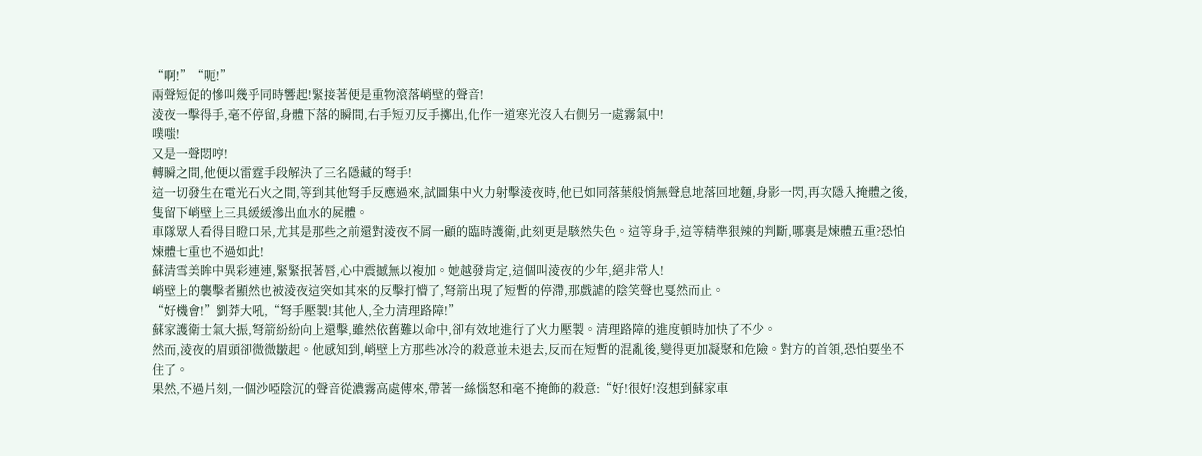“啊!”“呃!”
兩聲短促的慘叫幾乎同時響起!緊接著便是重物滾落峭壁的聲音!
淩夜一擊得手,毫不停留,身體下落的瞬間,右手短刃反手擲出,化作一道寒光沒入右側另一處霧氣中!
噗嗤!
又是一聲悶哼!
轉瞬之間,他便以雷霆手段解決了三名隱藏的弩手!
這一切發生在電光石火之間,等到其他弩手反應過來,試圖集中火力射擊淩夜時,他已如同落葉般悄無聲息地落回地麵,身影一閃,再次隱入掩體之後,隻留下峭壁上三具緩緩滲出血水的屍體。
車隊眾人看得目瞪口呆,尤其是那些之前還對淩夜不屑一顧的臨時護衛,此刻更是駭然失色。這等身手,這等精準狠辣的判斷,哪裏是煉體五重?恐怕煉體七重也不過如此!
蘇清雪美眸中異彩連連,緊緊抿著唇,心中震撼無以複加。她越發肯定,這個叫淩夜的少年,絕非常人!
峭壁上的襲擊者顯然也被淩夜這突如其來的反擊打懵了,弩箭出現了短暫的停滯,那戲謔的陰笑聲也戛然而止。
“好機會!”劉莽大吼,“弩手壓製!其他人,全力清理路障!”
蘇家護衛士氣大振,弩箭紛紛向上還擊,雖然依舊難以命中,卻有效地進行了火力壓製。清理路障的進度頓時加快了不少。
然而,淩夜的眉頭卻微微皺起。他感知到,峭壁上方那些冰冷的殺意並未退去,反而在短暫的混亂後,變得更加凝聚和危險。對方的首領,恐怕要坐不住了。
果然,不過片刻,一個沙啞陰沉的聲音從濃霧高處傳來,帶著一絲惱怒和毫不掩飾的殺意:“好!很好!沒想到蘇家車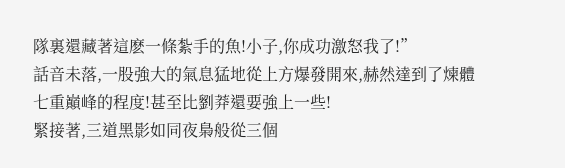隊裏還藏著這麽一條紮手的魚!小子,你成功激怒我了!”
話音未落,一股強大的氣息猛地從上方爆發開來,赫然達到了煉體七重巔峰的程度!甚至比劉莽還要強上一些!
緊接著,三道黑影如同夜梟般從三個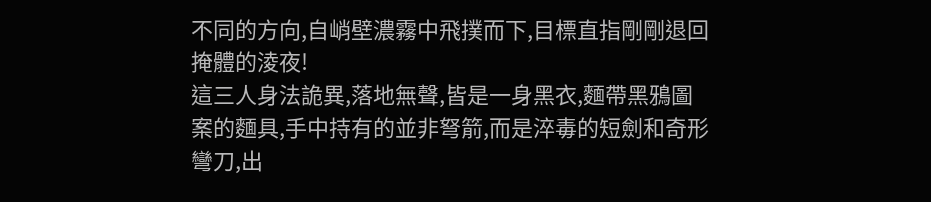不同的方向,自峭壁濃霧中飛撲而下,目標直指剛剛退回掩體的淩夜!
這三人身法詭異,落地無聲,皆是一身黑衣,麵帶黑鴉圖案的麵具,手中持有的並非弩箭,而是淬毒的短劍和奇形彎刀,出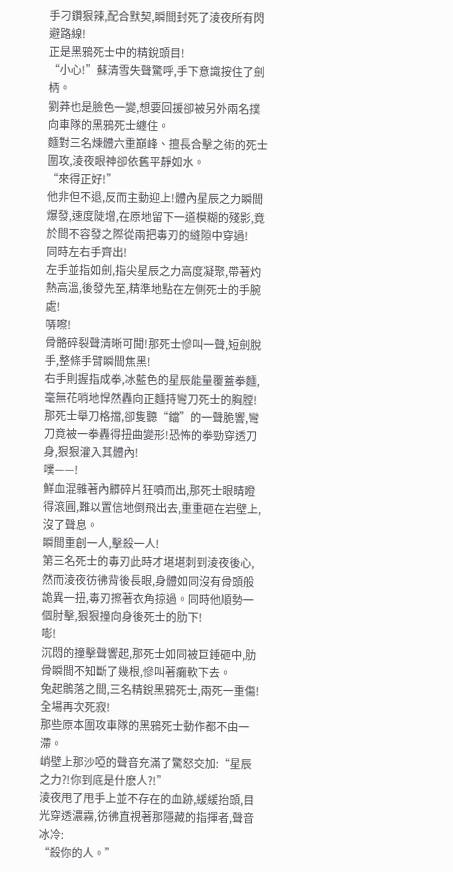手刁鑽狠辣,配合默契,瞬間封死了淩夜所有閃避路線!
正是黑鴉死士中的精銳頭目!
“小心!”蘇清雪失聲驚呼,手下意識按住了劍柄。
劉莽也是臉色一變,想要回援卻被另外兩名撲向車隊的黑鴉死士纏住。
麵對三名煉體六重巔峰、擅長合擊之術的死士圍攻,淩夜眼神卻依舊平靜如水。
“來得正好!”
他非但不退,反而主動迎上!體內星辰之力瞬間爆發,速度陡增,在原地留下一道模糊的殘影,竟於間不容發之際從兩把毒刃的縫隙中穿過!
同時左右手齊出!
左手並指如劍,指尖星辰之力高度凝聚,帶著灼熱高溫,後發先至,精準地點在左側死士的手腕處!
哢嚓!
骨骼碎裂聲清晰可聞!那死士慘叫一聲,短劍脫手,整條手臂瞬間焦黑!
右手則握指成拳,冰藍色的星辰能量覆蓋拳麵,毫無花哨地悍然轟向正麵持彎刀死士的胸膛!
那死士舉刀格擋,卻隻聽“鐺”的一聲脆響,彎刀竟被一拳轟得扭曲變形!恐怖的拳勁穿透刀身,狠狠灌入其體內!
噗——!
鮮血混雜著內髒碎片狂噴而出,那死士眼睛瞪得滾圓,難以置信地倒飛出去,重重砸在岩壁上,沒了聲息。
瞬間重創一人,擊殺一人!
第三名死士的毒刃此時才堪堪刺到淩夜後心,然而淩夜彷彿背後長眼,身體如同沒有骨頭般詭異一扭,毒刃擦著衣角掠過。同時他順勢一個肘擊,狠狠撞向身後死士的肋下!
嘭!
沉悶的撞擊聲響起,那死士如同被巨錘砸中,肋骨瞬間不知斷了幾根,慘叫著癱軟下去。
兔起鶻落之間,三名精銳黑鴉死士,兩死一重傷!
全場再次死寂!
那些原本圍攻車隊的黑鴉死士動作都不由一滯。
峭壁上那沙啞的聲音充滿了驚怒交加:“星辰之力?!你到底是什麽人?!”
淩夜甩了甩手上並不存在的血跡,緩緩抬頭,目光穿透濃霧,彷彿直視著那隱藏的指揮者,聲音冰冷:
“殺你的人。”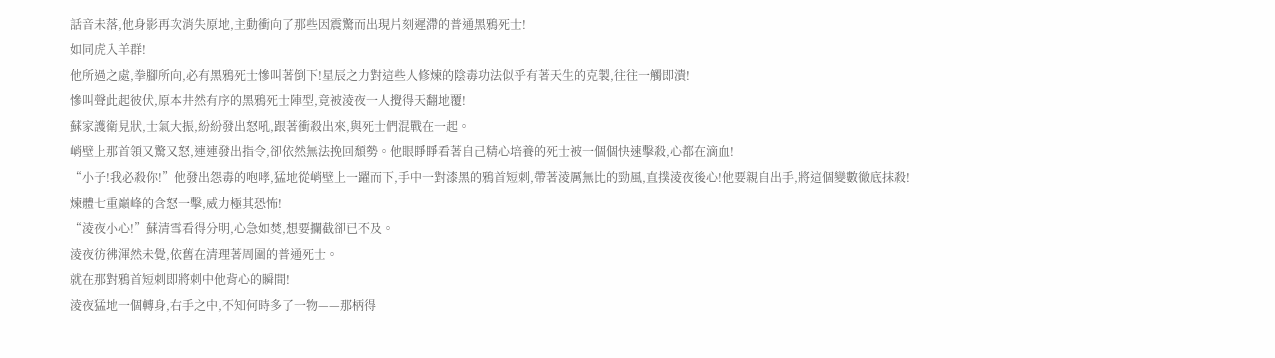話音未落,他身影再次消失原地,主動衝向了那些因震驚而出現片刻遲滯的普通黑鴉死士!
如同虎入羊群!
他所過之處,拳腳所向,必有黑鴉死士慘叫著倒下!星辰之力對這些人修煉的陰毒功法似乎有著天生的克製,往往一觸即潰!
慘叫聲此起彼伏,原本井然有序的黑鴉死士陣型,竟被淩夜一人攪得天翻地覆!
蘇家護衛見狀,士氣大振,紛紛發出怒吼,跟著衝殺出來,與死士們混戰在一起。
峭壁上那首領又驚又怒,連連發出指令,卻依然無法挽回頹勢。他眼睜睜看著自己精心培養的死士被一個個快速擊殺,心都在滴血!
“小子!我必殺你!”他發出怨毒的咆哮,猛地從峭壁上一躍而下,手中一對漆黑的鴉首短刺,帶著淩厲無比的勁風,直撲淩夜後心!他要親自出手,將這個變數徹底抹殺!
煉體七重巔峰的含怒一擊,威力極其恐怖!
“淩夜小心!”蘇清雪看得分明,心急如焚,想要攔截卻已不及。
淩夜彷彿渾然未覺,依舊在清理著周圍的普通死士。
就在那對鴉首短刺即將刺中他背心的瞬間!
淩夜猛地一個轉身,右手之中,不知何時多了一物——那柄得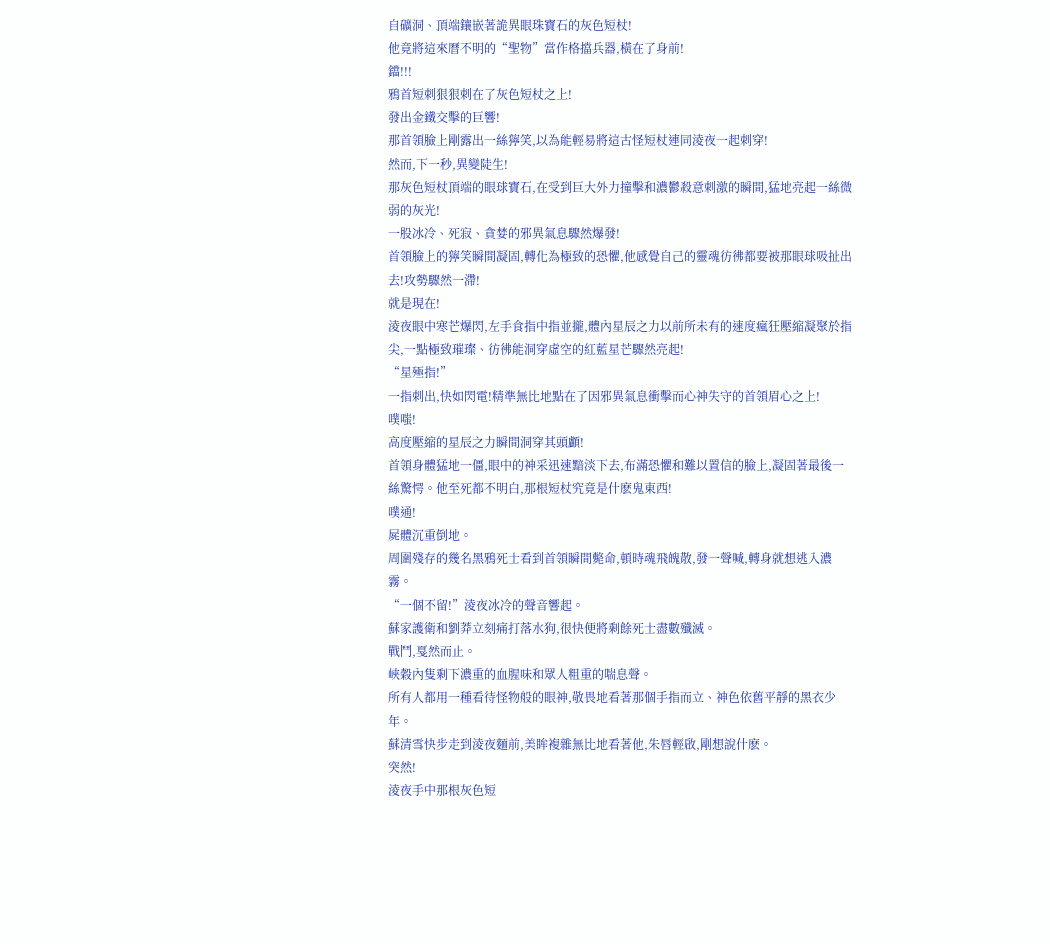自礦洞、頂端鑲嵌著詭異眼珠寶石的灰色短杖!
他竟將這來曆不明的“聖物”當作格擋兵器,橫在了身前!
鐺!!!
鴉首短刺狠狠刺在了灰色短杖之上!
發出金鐵交擊的巨響!
那首領臉上剛露出一絲獰笑,以為能輕易將這古怪短杖連同淩夜一起刺穿!
然而,下一秒,異變陡生!
那灰色短杖頂端的眼球寶石,在受到巨大外力撞擊和濃鬱殺意刺激的瞬間,猛地亮起一絲微弱的灰光!
一股冰冷、死寂、貪婪的邪異氣息驟然爆發!
首領臉上的獰笑瞬間凝固,轉化為極致的恐懼,他感覺自己的靈魂彷彿都要被那眼球吸扯出去!攻勢驟然一滯!
就是現在!
淩夜眼中寒芒爆閃,左手食指中指並攏,體內星辰之力以前所未有的速度瘋狂壓縮凝聚於指尖,一點極致璀璨、彷彿能洞穿虛空的紅藍星芒驟然亮起!
“星殛指!”
一指刺出,快如閃電!精準無比地點在了因邪異氣息衝擊而心神失守的首領眉心之上!
噗嗤!
高度壓縮的星辰之力瞬間洞穿其頭顱!
首領身體猛地一僵,眼中的神采迅速黯淡下去,布滿恐懼和難以置信的臉上,凝固著最後一絲驚愕。他至死都不明白,那根短杖究竟是什麽鬼東西!
噗通!
屍體沉重倒地。
周圍殘存的幾名黑鴉死士看到首領瞬間斃命,頓時魂飛魄散,發一聲喊,轉身就想逃入濃霧。
“一個不留!”淩夜冰冷的聲音響起。
蘇家護衛和劉莽立刻痛打落水狗,很快便將剩餘死士盡數殲滅。
戰鬥,戛然而止。
峽穀內隻剩下濃重的血腥味和眾人粗重的喘息聲。
所有人都用一種看待怪物般的眼神,敬畏地看著那個手指而立、神色依舊平靜的黑衣少年。
蘇清雪快步走到淩夜麵前,美眸複雜無比地看著他,朱唇輕啟,剛想說什麽。
突然!
淩夜手中那根灰色短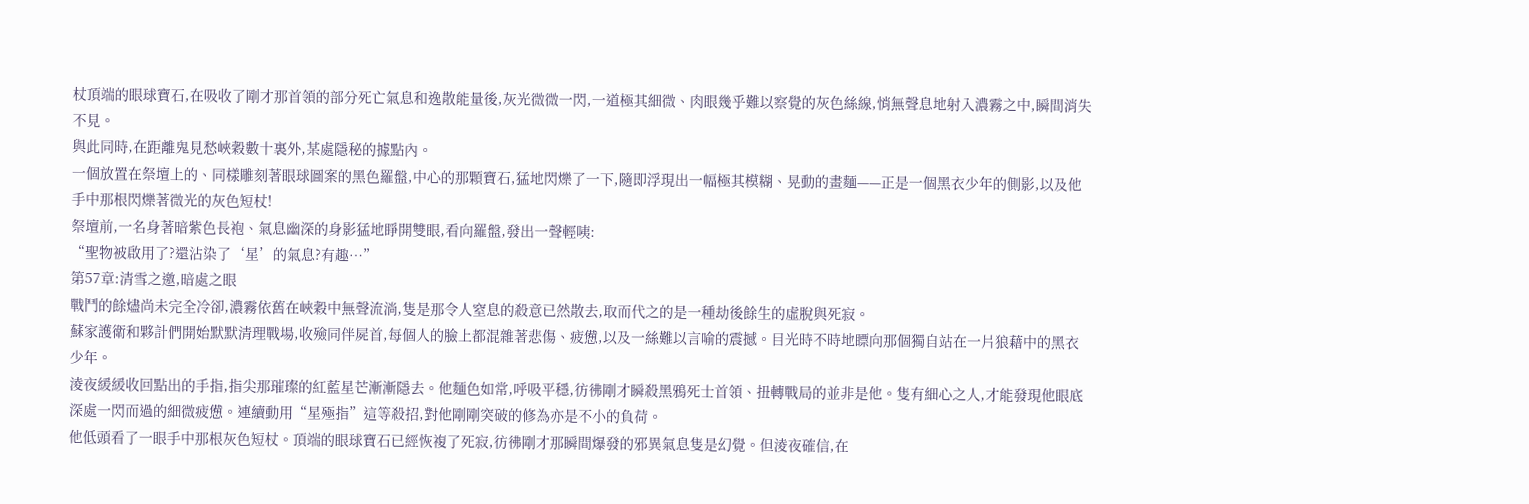杖頂端的眼球寶石,在吸收了剛才那首領的部分死亡氣息和逸散能量後,灰光微微一閃,一道極其細微、肉眼幾乎難以察覺的灰色絲線,悄無聲息地射入濃霧之中,瞬間消失不見。
與此同時,在距離鬼見愁峽穀數十裏外,某處隱秘的據點內。
一個放置在祭壇上的、同樣雕刻著眼球圖案的黑色羅盤,中心的那顆寶石,猛地閃爍了一下,隨即浮現出一幅極其模糊、晃動的畫麵——正是一個黑衣少年的側影,以及他手中那根閃爍著微光的灰色短杖!
祭壇前,一名身著暗紫色長袍、氣息幽深的身影猛地睜開雙眼,看向羅盤,發出一聲輕咦:
“聖物被啟用了?還沾染了‘星’的氣息?有趣…”
第57章:清雪之邀,暗處之眼
戰鬥的餘燼尚未完全冷卻,濃霧依舊在峽穀中無聲流淌,隻是那令人窒息的殺意已然散去,取而代之的是一種劫後餘生的虛脫與死寂。
蘇家護衛和夥計們開始默默清理戰場,收殮同伴屍首,每個人的臉上都混雜著悲傷、疲憊,以及一絲難以言喻的震撼。目光時不時地瞟向那個獨自站在一片狼藉中的黑衣少年。
淩夜緩緩收回點出的手指,指尖那璀璨的紅藍星芒漸漸隱去。他麵色如常,呼吸平穩,彷彿剛才瞬殺黑鴉死士首領、扭轉戰局的並非是他。隻有細心之人,才能發現他眼底深處一閃而過的細微疲憊。連續動用“星殛指”這等殺招,對他剛剛突破的修為亦是不小的負荷。
他低頭看了一眼手中那根灰色短杖。頂端的眼球寶石已經恢複了死寂,彷彿剛才那瞬間爆發的邪異氣息隻是幻覺。但淩夜確信,在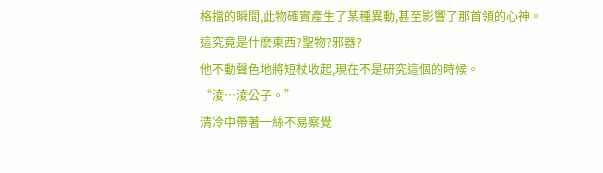格擋的瞬間,此物確實產生了某種異動,甚至影響了那首領的心神。
這究竟是什麽東西?聖物?邪器?
他不動聲色地將短杖收起,現在不是研究這個的時候。
“淩…淩公子。”
清冷中帶著一絲不易察覺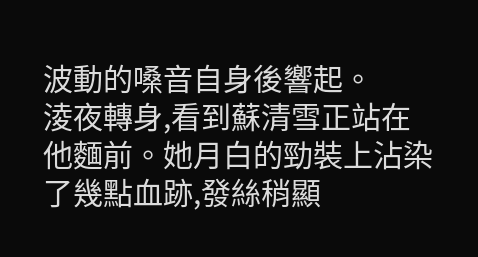波動的嗓音自身後響起。
淩夜轉身,看到蘇清雪正站在他麵前。她月白的勁裝上沾染了幾點血跡,發絲稍顯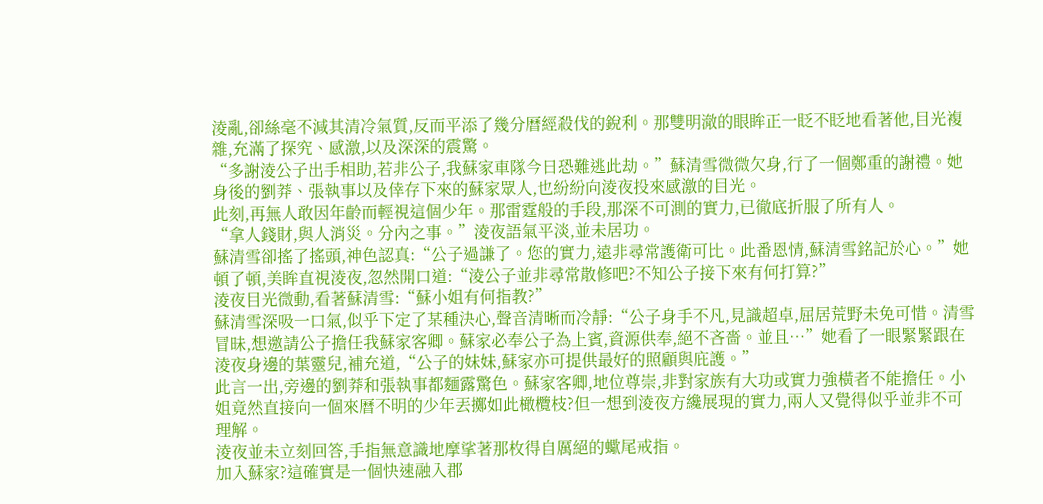淩亂,卻絲毫不減其清冷氣質,反而平添了幾分曆經殺伐的銳利。那雙明澈的眼眸正一眨不眨地看著他,目光複雜,充滿了探究、感激,以及深深的震驚。
“多謝淩公子出手相助,若非公子,我蘇家車隊今日恐難逃此劫。”蘇清雪微微欠身,行了一個鄭重的謝禮。她身後的劉莽、張執事以及倖存下來的蘇家眾人,也紛紛向淩夜投來感激的目光。
此刻,再無人敢因年齡而輕視這個少年。那雷霆般的手段,那深不可測的實力,已徹底折服了所有人。
“拿人錢財,與人消災。分內之事。”淩夜語氣平淡,並未居功。
蘇清雪卻搖了搖頭,神色認真:“公子過謙了。您的實力,遠非尋常護衛可比。此番恩情,蘇清雪銘記於心。”她頓了頓,美眸直視淩夜,忽然開口道:“淩公子並非尋常散修吧?不知公子接下來有何打算?”
淩夜目光微動,看著蘇清雪:“蘇小姐有何指教?”
蘇清雪深吸一口氣,似乎下定了某種決心,聲音清晰而冷靜:“公子身手不凡,見識超卓,屈居荒野未免可惜。清雪冒昧,想邀請公子擔任我蘇家客卿。蘇家必奉公子為上賓,資源供奉,絕不吝嗇。並且…”她看了一眼緊緊跟在淩夜身邊的葉靈兒,補充道,“公子的妹妹,蘇家亦可提供最好的照顧與庇護。”
此言一出,旁邊的劉莽和張執事都麵露驚色。蘇家客卿,地位尊崇,非對家族有大功或實力強橫者不能擔任。小姐竟然直接向一個來曆不明的少年丟擲如此橄欖枝?但一想到淩夜方纔展現的實力,兩人又覺得似乎並非不可理解。
淩夜並未立刻回答,手指無意識地摩挲著那枚得自厲絕的蠍尾戒指。
加入蘇家?這確實是一個快速融入郡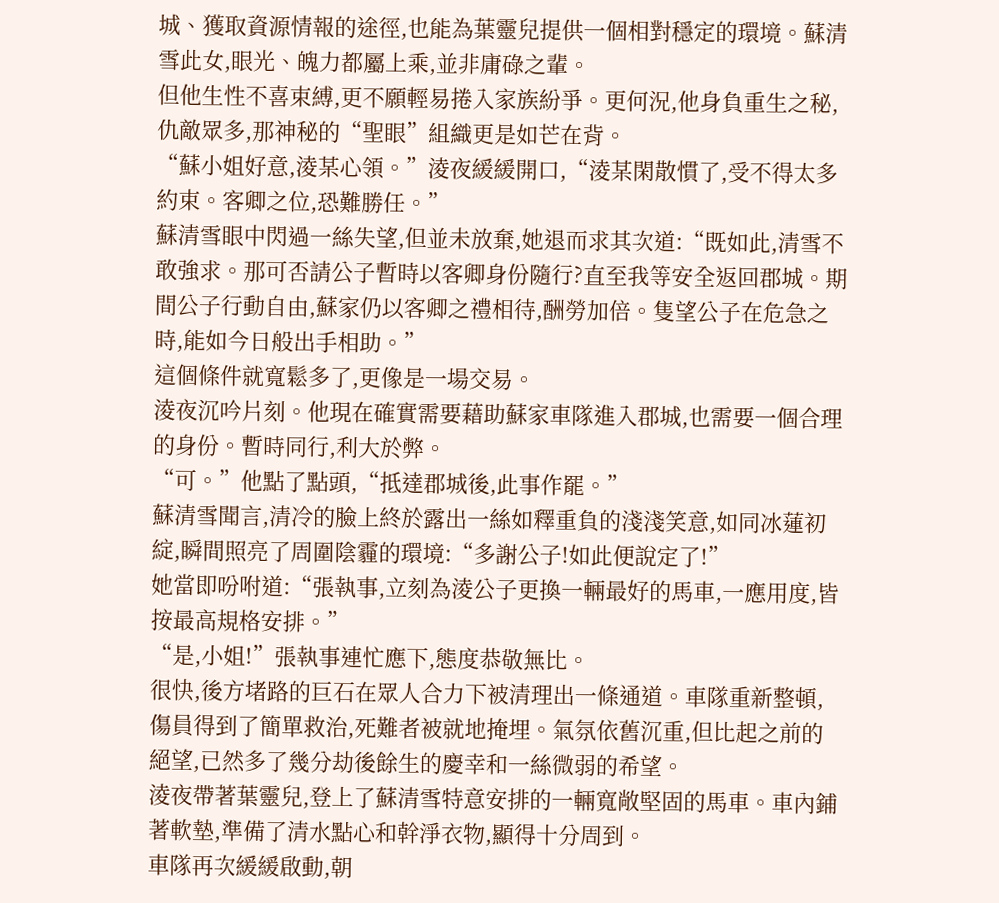城、獲取資源情報的途徑,也能為葉靈兒提供一個相對穩定的環境。蘇清雪此女,眼光、魄力都屬上乘,並非庸碌之輩。
但他生性不喜束縛,更不願輕易捲入家族紛爭。更何況,他身負重生之秘,仇敵眾多,那神秘的“聖眼”組織更是如芒在背。
“蘇小姐好意,淩某心領。”淩夜緩緩開口,“淩某閑散慣了,受不得太多約束。客卿之位,恐難勝任。”
蘇清雪眼中閃過一絲失望,但並未放棄,她退而求其次道:“既如此,清雪不敢強求。那可否請公子暫時以客卿身份隨行?直至我等安全返回郡城。期間公子行動自由,蘇家仍以客卿之禮相待,酬勞加倍。隻望公子在危急之時,能如今日般出手相助。”
這個條件就寬鬆多了,更像是一場交易。
淩夜沉吟片刻。他現在確實需要藉助蘇家車隊進入郡城,也需要一個合理的身份。暫時同行,利大於弊。
“可。”他點了點頭,“抵達郡城後,此事作罷。”
蘇清雪聞言,清冷的臉上終於露出一絲如釋重負的淺淺笑意,如同冰蓮初綻,瞬間照亮了周圍陰霾的環境:“多謝公子!如此便說定了!”
她當即吩咐道:“張執事,立刻為淩公子更換一輛最好的馬車,一應用度,皆按最高規格安排。”
“是,小姐!”張執事連忙應下,態度恭敬無比。
很快,後方堵路的巨石在眾人合力下被清理出一條通道。車隊重新整頓,傷員得到了簡單救治,死難者被就地掩埋。氣氛依舊沉重,但比起之前的絕望,已然多了幾分劫後餘生的慶幸和一絲微弱的希望。
淩夜帶著葉靈兒,登上了蘇清雪特意安排的一輛寬敞堅固的馬車。車內鋪著軟墊,準備了清水點心和幹淨衣物,顯得十分周到。
車隊再次緩緩啟動,朝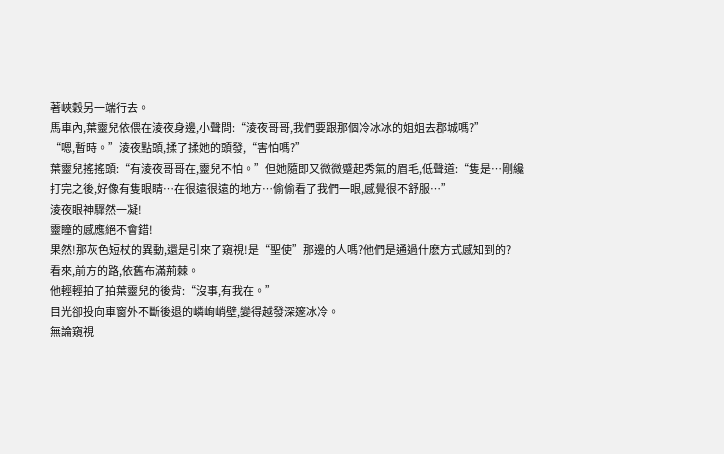著峽穀另一端行去。
馬車內,葉靈兒依偎在淩夜身邊,小聲問:“淩夜哥哥,我們要跟那個冷冰冰的姐姐去郡城嗎?”
“嗯,暫時。”淩夜點頭,揉了揉她的頭發,“害怕嗎?”
葉靈兒搖搖頭:“有淩夜哥哥在,靈兒不怕。”但她隨即又微微蹙起秀氣的眉毛,低聲道:“隻是…剛纔打完之後,好像有隻眼睛…在很遠很遠的地方…偷偷看了我們一眼,感覺很不舒服…”
淩夜眼神驟然一凝!
靈瞳的感應絕不會錯!
果然!那灰色短杖的異動,還是引來了窺視!是“聖使”那邊的人嗎?他們是通過什麽方式感知到的?
看來,前方的路,依舊布滿荊棘。
他輕輕拍了拍葉靈兒的後背:“沒事,有我在。”
目光卻投向車窗外不斷後退的嶙峋峭壁,變得越發深邃冰冷。
無論窺視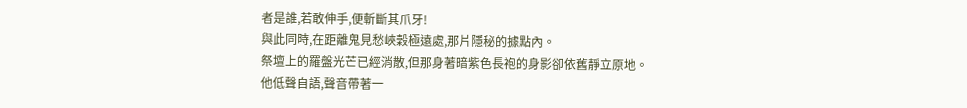者是誰,若敢伸手,便斬斷其爪牙!
與此同時,在距離鬼見愁峽穀極遠處,那片隱秘的據點內。
祭壇上的羅盤光芒已經消散,但那身著暗紫色長袍的身影卻依舊靜立原地。
他低聲自語,聲音帶著一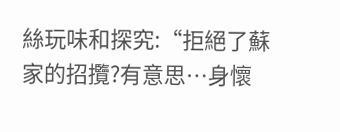絲玩味和探究:“拒絕了蘇家的招攬?有意思…身懷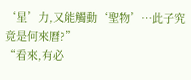‘星’力,又能觸動‘聖物’…此子究竟是何來曆?”
“看來,有必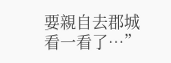要親自去郡城看一看了…”